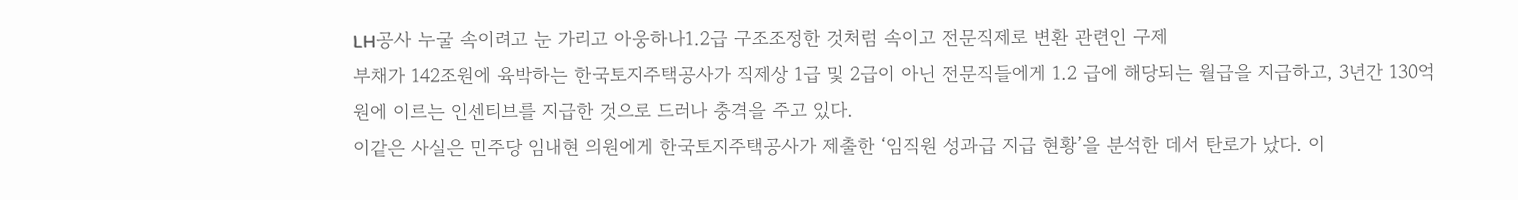LH공사 누굴 속이려고 눈 가리고 아웅하나1.2급 구조조정한 것처럼 속이고 전문직제로 변환 관련인 구제
부채가 142조원에 육박하는 한국토지주택공사가 직제상 1급 및 2급이 아닌 전문직들에게 1.2 급에 해당되는 월급을 지급하고, 3년간 130억원에 이르는 인센티브를 지급한 것으로 드러나 충격을 주고 있다.
이같은 사실은 민주당 임내현 의원에게 한국토지주택공사가 제출한 ‘임직원 성과급 지급 현황’을 분석한 데서 탄로가 났다. 이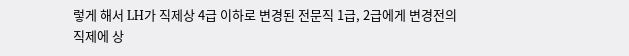렇게 해서 LH가 직제상 4급 이하로 변경된 전문직 1급, 2급에게 변경전의 직제에 상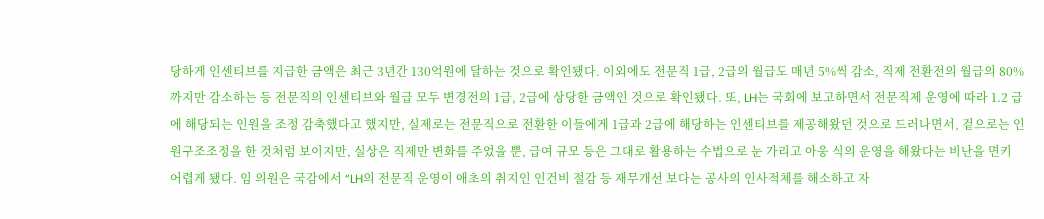당하게 인센티브를 지급한 금액은 최근 3년간 130억원에 달하는 것으로 확인됐다. 이외에도 전문직 1급, 2급의 월급도 매년 5%씩 감소, 직제 전환전의 월급의 80%까지만 감소하는 등 전문직의 인센티브와 월급 모두 변경전의 1급, 2급에 상당한 금액인 것으로 확인됐다. 또, LH는 국회에 보고하면서 전문직제 운영에 따라 1.2 급에 해당되는 인원을 조정 감축했다고 했지만, 실제로는 전문직으로 전환한 이들에게 1급과 2급에 해당하는 인센티브를 제공해왔던 것으로 드러나면서, 겉으로는 인원구조조정을 한 것처럼 보이지만, 실상은 직제만 변화를 주었을 뿐, 급여 규모 등은 그대로 활용하는 수법으로 눈 가리고 아웅 식의 운영을 해왔다는 비난을 면키 어렵게 됐다. 임 의원은 국감에서 “LH의 전문직 운영이 애초의 취지인 인건비 절감 등 재무개선 보다는 공사의 인사적체를 해소하고 자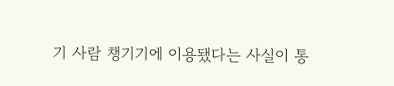기 사람 챙기기에 이용됐다는 사실이 통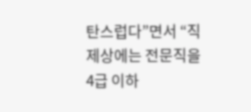탄스럽다”면서 “직제상에는 전문직을 4급 이하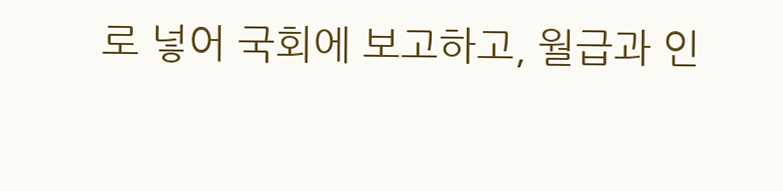로 넣어 국회에 보고하고, 월급과 인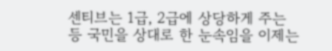센티브는 1급, 2급에 상당하게 주는 등 국민을 상대로 한 눈속임을 이제는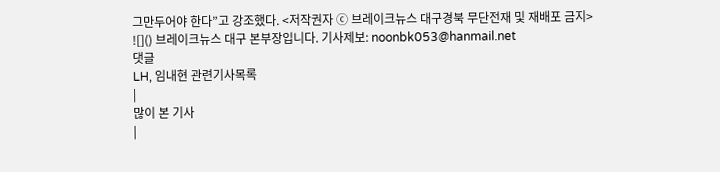그만두어야 한다”고 강조했다. <저작권자 ⓒ 브레이크뉴스 대구경북 무단전재 및 재배포 금지>
![]() 브레이크뉴스 대구 본부장입니다. 기사제보: noonbk053@hanmail.net
댓글
LH, 임내현 관련기사목록
|
많이 본 기사
|